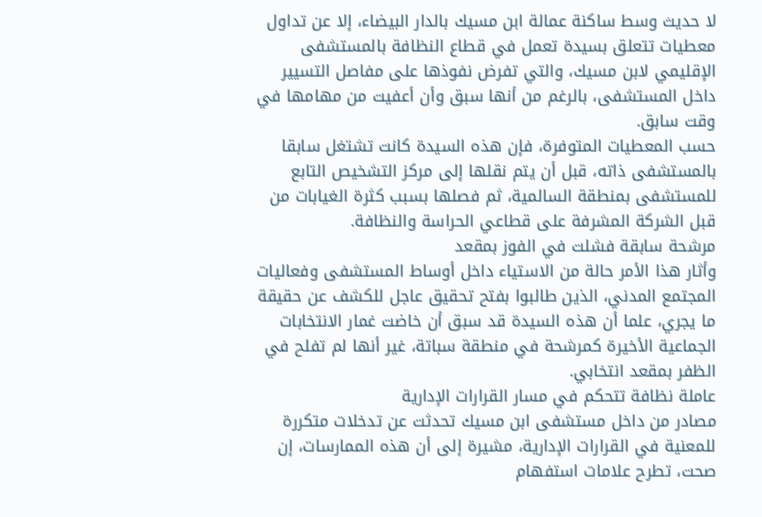لا حديث وسط ساكنة عمالة ابن مسيك بالدار البيضاء، إلا عن تداول معطيات تتعلق بسيدة تعمل في قطاع النظافة بالمستشفى الإقليمي لابن مسيك، والتي تفرض نفوذها على مفاصل التسيير داخل المستشفى، بالرغم من أنها سبق وأن أعفيت من مهامها في وقت سابق.
حسب المعطيات المتوفرة، فإن هذه السيدة كانت تشتغل سابقا بالمستشفى ذاته، قبل أن يتم نقلها إلى مركز التشخيص التابع للمستشفى بمنطقة السالمية، ثم فصلها بسبب كثرة الغيابات من قبل الشركة المشرفة على قطاعي الحراسة والنظافة.
مرشحة سابقة فشلت في الفوز بمقعد
وأثار هذا الأمر حالة من الاستياء داخل أوساط المستشفى وفعاليات المجتمع المدني، الذين طالبوا بفتح تحقيق عاجل للكشف عن حقيقة ما يجري، علما أن هذه السيدة قد سبق أن خاضت غمار الانتخابات الجماعية الأخيرة كمرشحة في منطقة سباتة، غير أنها لم تفلح في الظفر بمقعد انتخابي.
عاملة نظافة تتحكم في مسار القرارات الإدارية
مصادر من داخل مستشفى ابن مسيك تحدثت عن تدخلات متكررة للمعنية في القرارات الإدارية، مشيرة إلى أن هذه الممارسات، إن صحت، تطرح علامات استفهام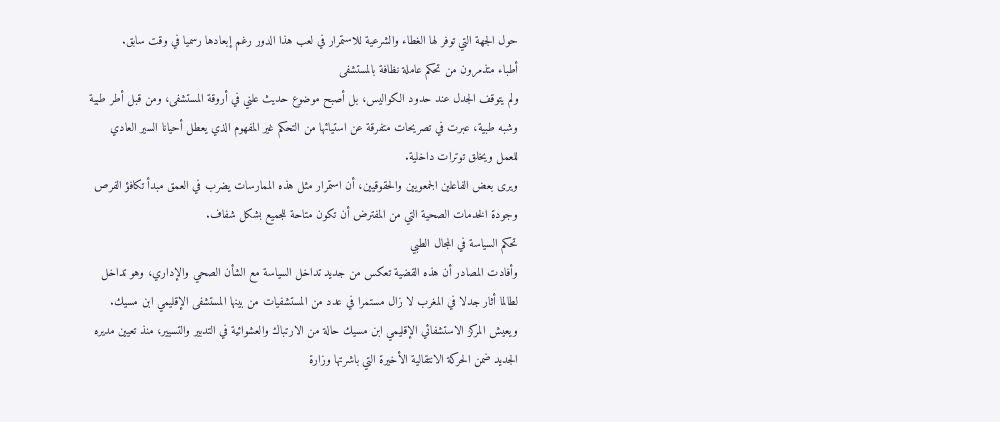حول الجهة التي توفر لها الغطاء والشرعية للاستمرار في لعب هذا الدور رغم إبعادها رسميا في وقت سابق.
أطباء متذمرون من تحكم عاملة نظافة بالمستشفى
ولم يتوقف الجدل عند حدود الكواليس، بل أصبح موضوع حديث علني في أروقة المستشفى، ومن قبل أطر طبية وشبه طبية، عبرت في تصريحات متفرقة عن استيائها من التحكم غير المفهوم الذي يعطل أحيانا السير العادي للعمل ويخلق توترات داخلية.
ويرى بعض الفاعلين الجمعويين والحقوقيين، أن استمرار مثل هذه الممارسات يضرب في العمق مبدأ تكافؤ الفرص وجودة الخدمات الصحية التي من المفترض أن تكون متاحة للجميع بشكل شفاف.
تحكم السياسة في المجال الطبي
وأفادت المصادر أن هذه القضية تعكس من جديد تداخل السياسة مع الشأن الصحي والإداري، وهو تداخل لطالما أثار جدلا في المغرب لا زال مستمرا في عدد من المستشفيات من بينها المستشفى الإقليمي ابن مسيك.
ويعيش المركز الاستشفائي الإقليمي ابن مسيك حالة من الارتباك والعشوائية في التدبير والتسيير، منذ تعيين مديره الجديد ضمن الحركة الانتقالية الأخيرة التي باشرتها وزارة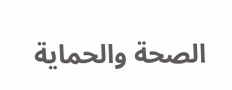الصحة والحماية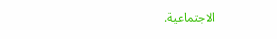الاجتماعية.